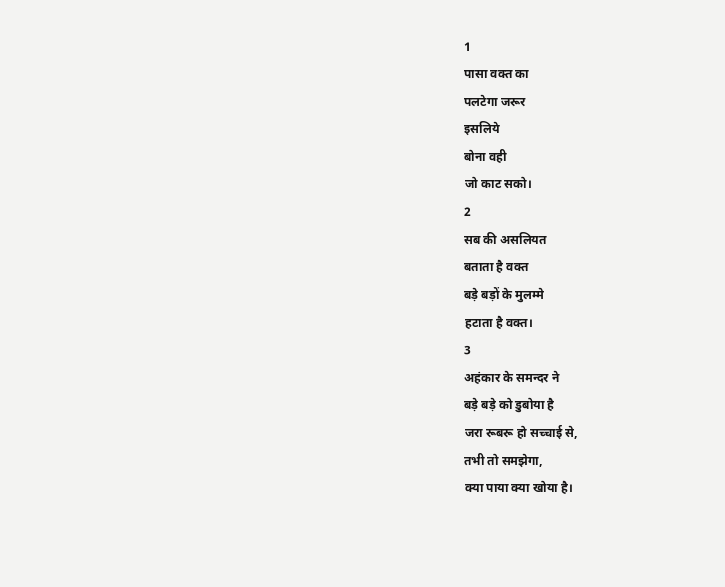1
पासा वक्त का
पलटेगा जरूर
इसलिये
बोना वही
जो काट सको।
2
सब की असलियत
बताता है वक्त
बड़े बड़ों के मुलम्मे
हटाता है वक्त।
3
अहंकार के समन्दर ने
बड़े बड़े को डुबोया है
जरा रूबरू हो सच्चाई से,
तभी तो समझेगा,
क्या पाया क्या खोया है।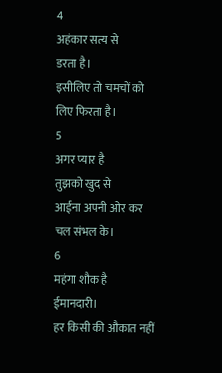4
अहंकार सत्य से
डरता है।
इसीलिए तो चमचों को
लिए फिरता है।
5
अगर प्यार है
तुझको खुद से
आईना अपनी ओर कर
चल संभल के।
6
महंगा शौक है
ईमानदारी।
हर किसी की औकात नहीं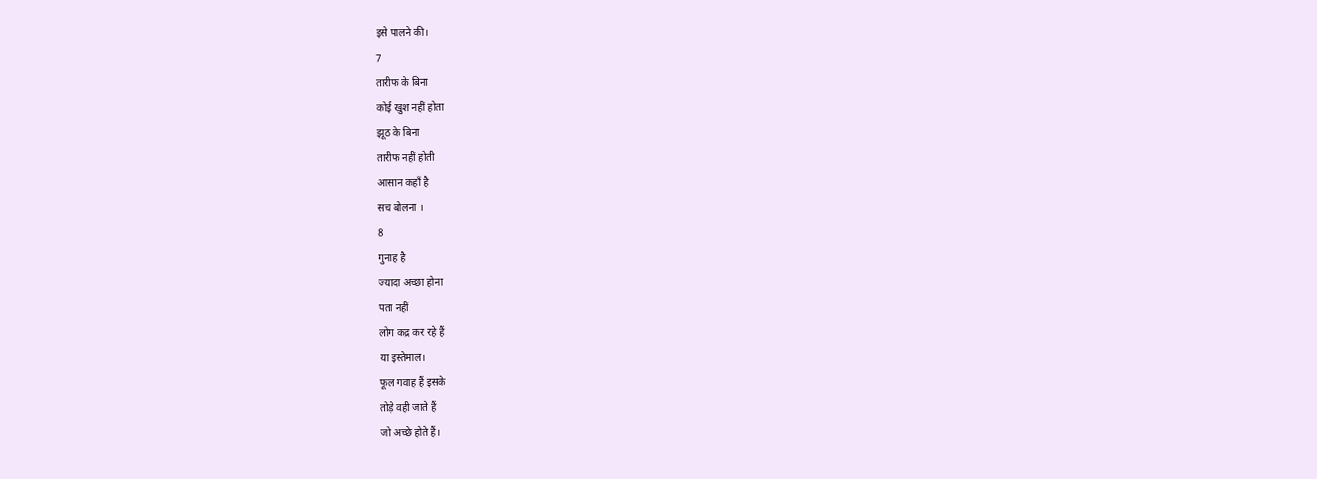इसे पालने की।
7
तारीफ के बिना
कोई खुश नहीं होता
झूठ के बिना
तारीफ नहीं होती
आसान कहाँ है
सच बोलना ।
8
गुनाह है
ज्यादा अच्छा होना
पता नहीं
लोग कद्र कर रहे हैं
या इस्तेमाल।
फूल गवाह हैं इसके
तोड़े वही जाते हैं
जो अच्छे होते हैं।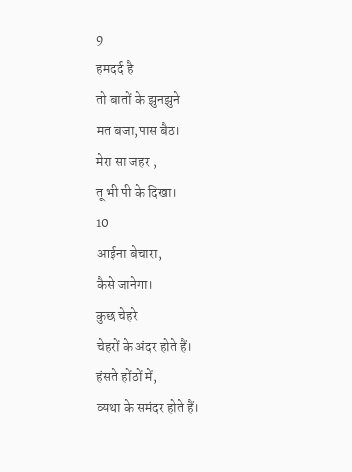9
हमदर्द है
तो बातों के झुनझुने
मत बजा,पास बैठ।
मेरा सा जहर ,
तू भी पी के दिखा।
10
आईना बेचारा,
कैसे जानेगा।
कुछ चेहरे
चेहरों के अंदर होते हैं।
हंसते होंठों में,
व्यथा के समंदर होते हैं।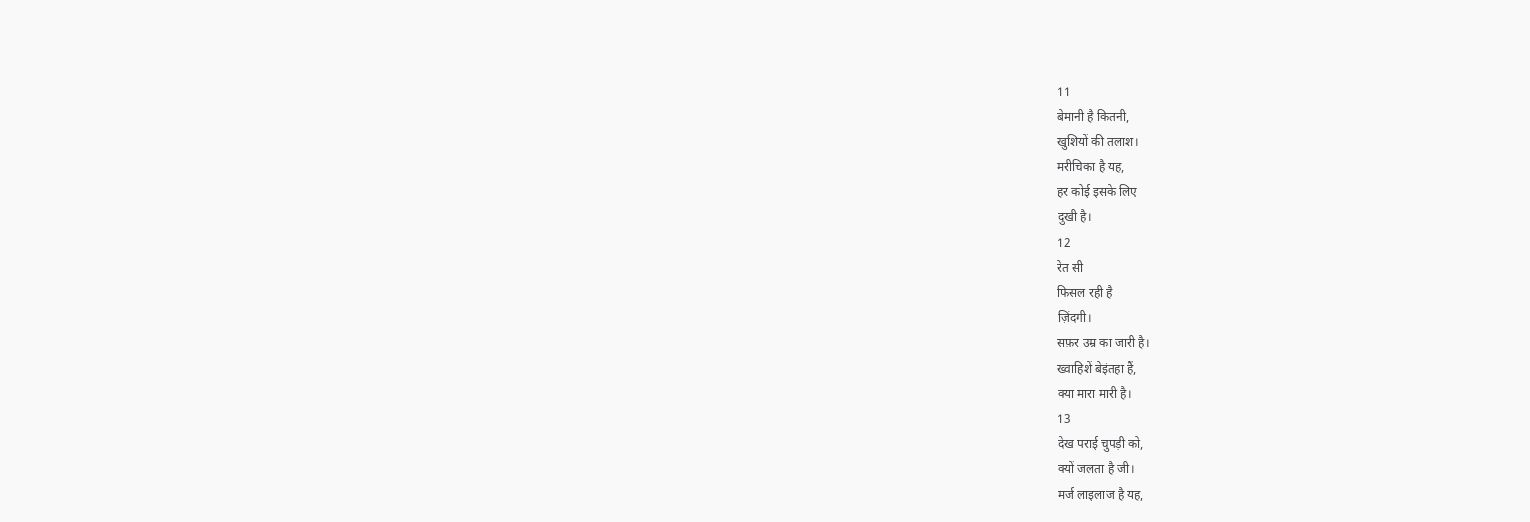11
बेमानी है कितनी,
खुशियों की तलाश।
मरीचिका है यह,
हर कोई इसके लिए
दुखी है।
12
रेत सी
फिसल रही है
ज़िंदगी।
सफ़र उम्र का जारी है।
ख्वाहिशें बेइंतहा हैं,
क्या मारा मारी है।
13
देख पराई चुपड़ी को,
क्यों जलता है जी।
मर्ज लाइलाज है यह,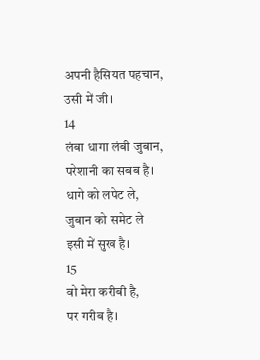अपनी हैसियत पहचान,
उसी में जी।
14
लंबा धागा लंबी जुबान,
परेशानी का सबब है।
धागे को लपेट ले,
जुबान को समेट ले
इसी में सुख है।
15
वो मेरा करीबी है,
पर गरीब है।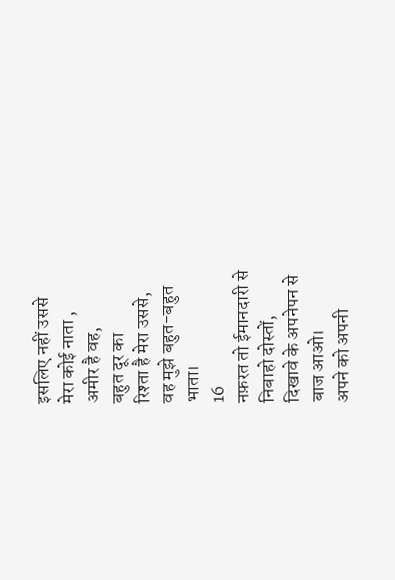इसलिए नहीं उससे
मेरा कोई नाता ,
अमीर है वह,
बहुत दूर का
रिश्ता है मेरा उससे,
वह मुझे बहुत-बहुत
भाता।
16
नफ़रत तो ईमानदारी से
निबाहो दोस्तों,
दिखावे के अपनेपन से
बाज आओ।
अपने को अपनी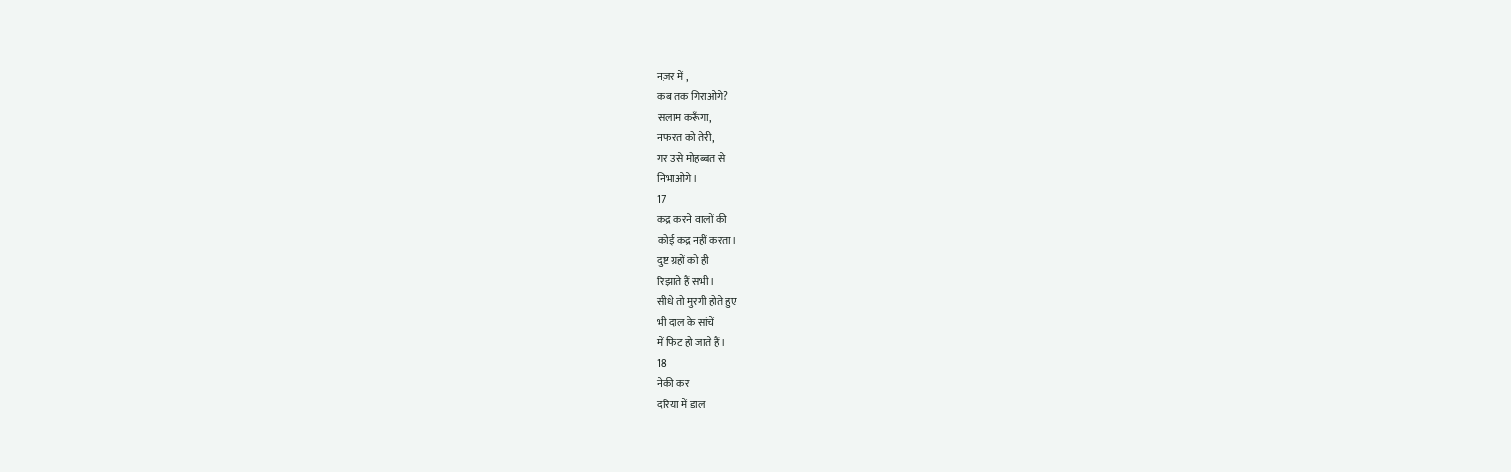नज़र में ,
कब तक गिराओगे?
सलाम करूँगा,
नफरत को तेरी,
गर उसे मोहब्बत से
निभाओगे।
17
कद्र करने वालों की
कोई कद्र नहीं करता।
दुष्ट ग्रहों को ही
रिझाते हैं सभी।
सीधे तो मुरगी होते हुए
भी दाल के सांचें
में फिट हो जाते हैं।
18
नेकी कर
दरिया में डाल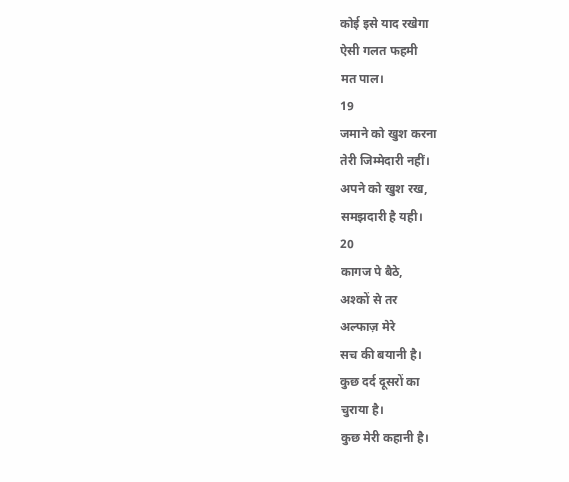कोई इसे याद रखेगा
ऐसी गलत फहमी
मत पाल।
19
जमाने को खुश करना
तेरी जिम्मेदारी नहीं।
अपने को खुश रख,
समझदारी है यही।
20
कागज पे बैठे,
अश्कों से तर
अल्फाज़ मेरे
सच की बयानी है।
कुछ दर्द दूसरों का
चुराया है।
कुछ मेरी कहानी है।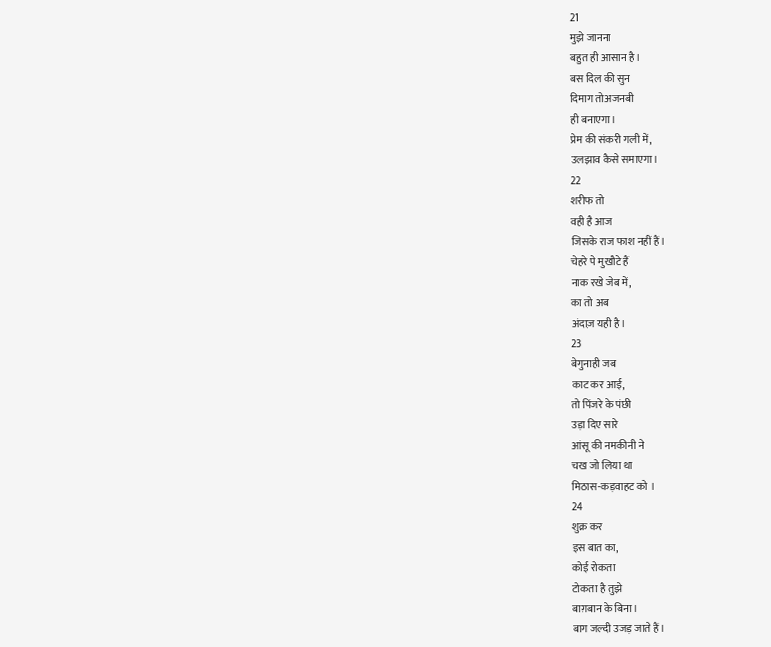21
मुझे जानना
बहुत ही आसान है।
बस दिल की सुन
दिमाग तोअजनबी
ही बनाएगा।
प्रेम की संकरी गली में,
उलझाव कैसे समाएगा।
22
शरीफ तो
वही है आज
जिसके राज फाश नहीं हैं।
चेहरे पे मुखौटे हैं
नाक रखे जेब में,
का तो अब
अंदाज़ यही है।
23
बेगुनाही जब
काट कर आई,
तो पिंजरे के पंछी
उड़ा दिए सारे
आंसू की नमकीनी ने
चख जो लिया था
मिठास-कड़वाहट को ।
24
शुक्र कर
इस बात का,
कोई रोकता
टोकता है तुझे
बाग़बान के बिना।
बाग जल्दी उजड़ जाते हैं।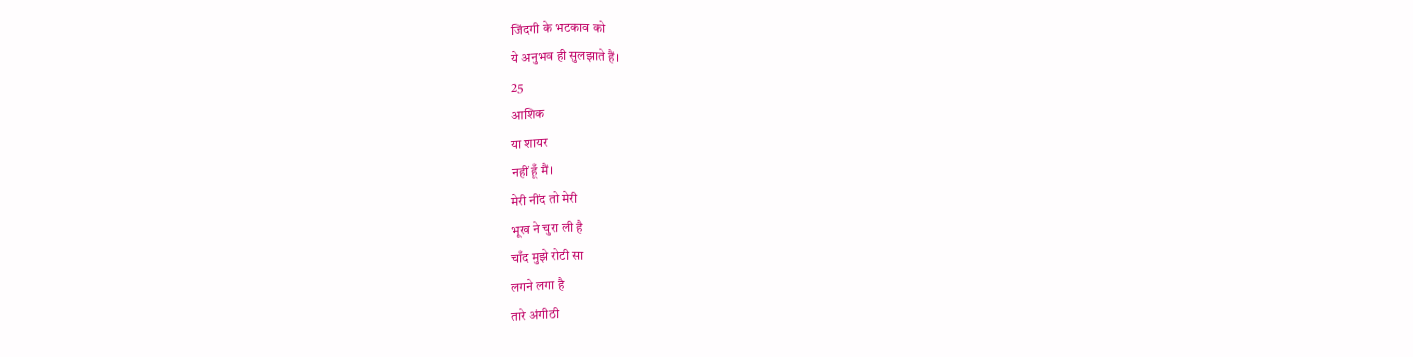जिंदगी के भटकाव को
ये अनुभव ही सुलझाते हैं।
25
आशिक
या शायर
नहीं हूँ मैं।
मेरी नींद तो मेरी
भूख ने चुरा ली है
चाँद मुझे रोटी सा
लगने लगा है
तारे अंगीठी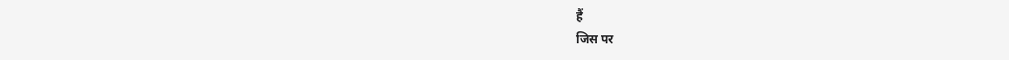हैं
जिस पर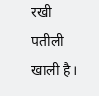रखी
पतीली खाली है।